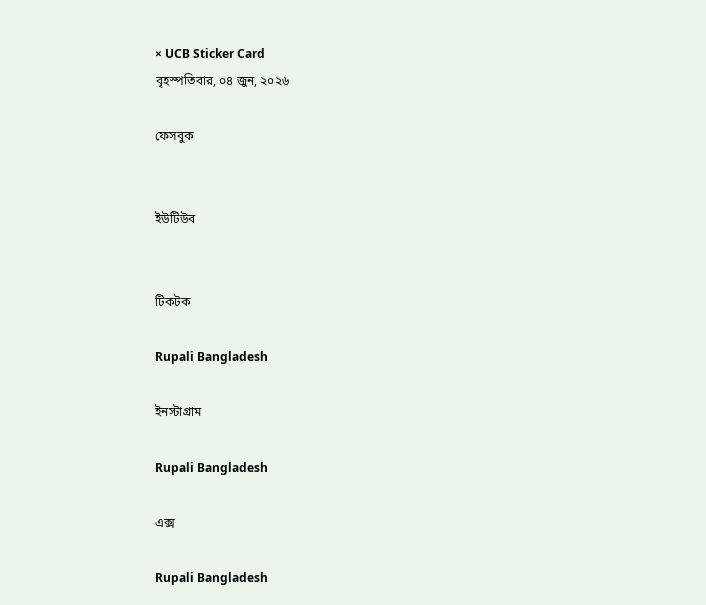× UCB Sticker Card
বৃহস্পতিবার, ০৪ জুন, ২০২৬

ফেসবুক


ইউটিউব


টিকটক

Rupali Bangladesh

ইনস্টাগ্রাম

Rupali Bangladesh

এক্স

Rupali Bangladesh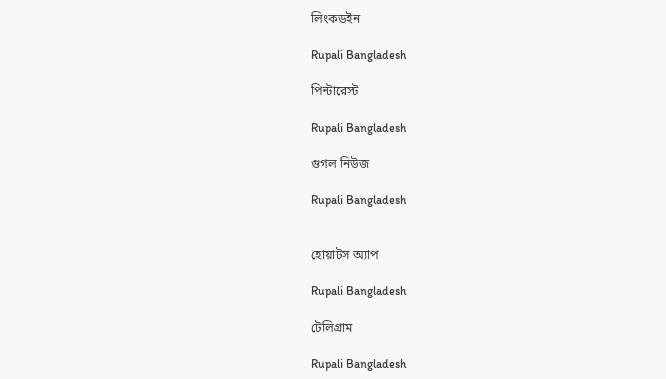লিংকডইন

Rupali Bangladesh

পিন্টারেস্ট

Rupali Bangladesh

গুগল নিউজ

Rupali Bangladesh


হোয়াটস অ্যাপ

Rupali Bangladesh

টেলিগ্রাম

Rupali Bangladesh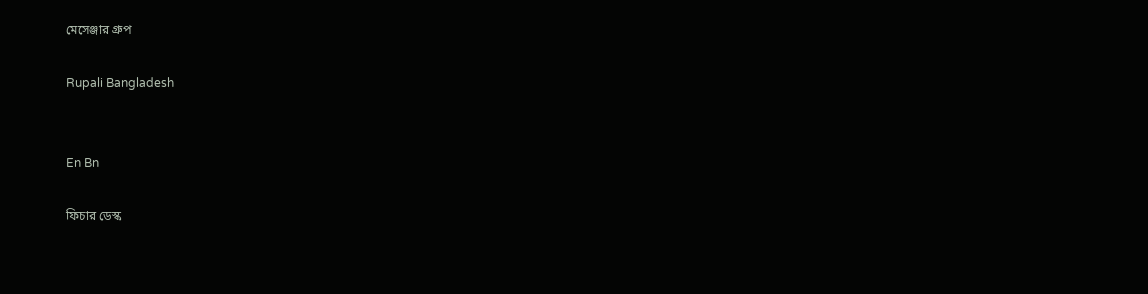মেসেঞ্জার গ্রুপ

Rupali Bangladesh


En Bn

ফিচার ডেস্ক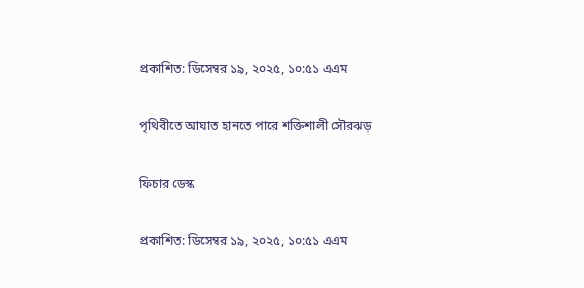প্রকাশিত: ডিসেম্বর ১৯, ২০২৫, ১০:৫১ এএম

পৃথিবীতে আঘাত হানতে পারে শক্তিশালী সৌরঝড়

ফিচার ডেস্ক

প্রকাশিত: ডিসেম্বর ১৯, ২০২৫, ১০:৫১ এএম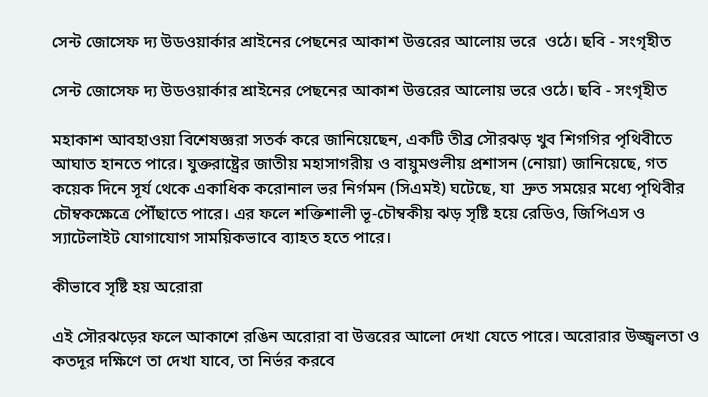সেন্ট জোসেফ দ্য উডওয়ার্কার শ্রাইনের পেছনের আকাশ উত্তরের আলোয় ভরে  ওঠে। ছবি - সংগৃহীত

সেন্ট জোসেফ দ্য উডওয়ার্কার শ্রাইনের পেছনের আকাশ উত্তরের আলোয় ভরে ওঠে। ছবি - সংগৃহীত

মহাকাশ আবহাওয়া বিশেষজ্ঞরা সতর্ক করে জানিয়েছেন, একটি তীব্র সৌরঝড় খুব শিগগির পৃথিবীতে আঘাত হানতে পারে। যুক্তরাষ্ট্রের জাতীয় মহাসাগরীয় ও বায়ুমণ্ডলীয় প্রশাসন (নোয়া) জানিয়েছে, গত কয়েক দিনে সূর্য থেকে একাধিক করোনাল ভর নির্গমন (সিএমই) ঘটেছে, যা  দ্রুত সময়ের মধ্যে পৃথিবীর চৌম্বকক্ষেত্রে পৌঁছাতে পারে। এর ফলে শক্তিশালী ভূ-চৌম্বকীয় ঝড় সৃষ্টি হয়ে রেডিও, জিপিএস ও স্যাটেলাইট যোগাযোগ সাময়িকভাবে ব্যাহত হতে পারে।

কীভাবে সৃষ্টি হয় অরোরা

এই সৌরঝড়ের ফলে আকাশে রঙিন অরোরা বা উত্তরের আলো দেখা যেতে পারে। অরোরার উজ্জ্বলতা ও কতদূর দক্ষিণে তা দেখা যাবে, তা নির্ভর করবে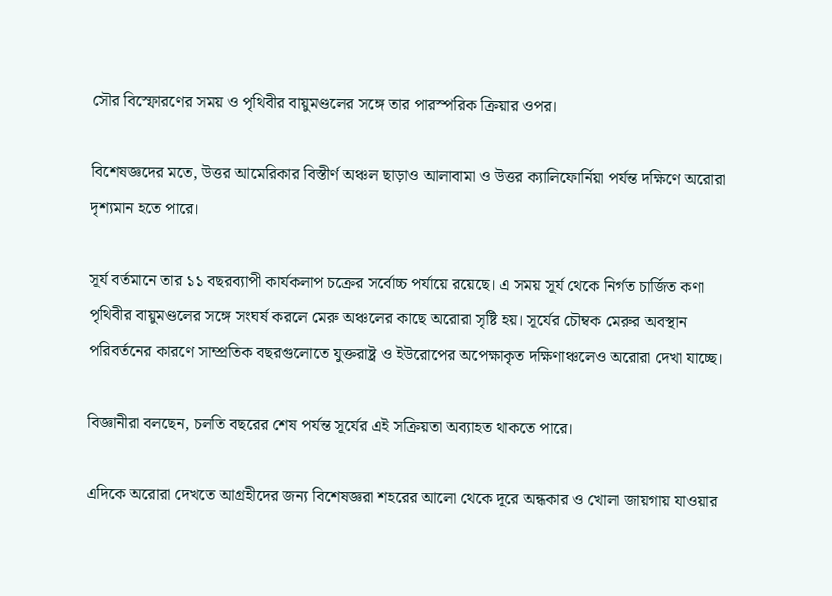সৌর বিস্ফোরণের সময় ও পৃথিবীর বায়ুমণ্ডলের সঙ্গে তার পারস্পরিক ক্রিয়ার ওপর।

বিশেষজ্ঞদের মতে, উত্তর আমেরিকার বিস্তীর্ণ অঞ্চল ছাড়াও আলাবামা ও উত্তর ক্যালিফোর্নিয়া পর্যন্ত দক্ষিণে অরোরা দৃশ্যমান হতে পারে।

সূর্য বর্তমানে তার ১১ বছরব্যাপী কার্যকলাপ চক্রের সর্বোচ্চ পর্যায়ে রয়েছে। এ সময় সূর্য থেকে নির্গত চার্জিত কণা পৃথিবীর বায়ুমণ্ডলের সঙ্গে সংঘর্ষ করলে মেরু অঞ্চলের কাছে অরোরা সৃষ্টি হয়। সূর্যের চৌম্বক মেরুর অবস্থান পরিবর্তনের কারণে সাম্প্রতিক বছরগুলোতে যুক্তরাষ্ট্র ও ইউরোপের অপেক্ষাকৃত দক্ষিণাঞ্চলেও অরোরা দেখা যাচ্ছে।

বিজ্ঞানীরা বলছেন, চলতি বছরের শেষ পর্যন্ত সূর্যের এই সক্রিয়তা অব্যাহত থাকতে পারে।

এদিকে অরোরা দেখতে আগ্রহীদের জন্য বিশেষজ্ঞরা শহরের আলো থেকে দূরে অন্ধকার ও খোলা জায়গায় যাওয়ার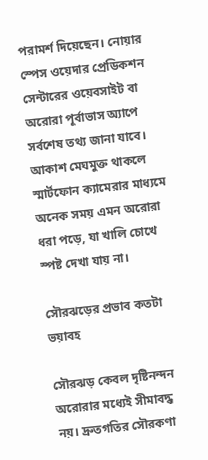পরামর্শ দিয়েছেন। নোয়ার স্পেস ওয়েদার প্রেডিকশন সেন্টারের ওয়েবসাইট বা অরোরা পূর্বাভাস অ্যাপে সর্বশেষ তথ্য জানা যাবে। আকাশ মেঘমুক্ত থাকলে স্মার্টফোন ক্যামেরার মাধ্যমে অনেক সময় এমন অরোরা ধরা পড়ে, যা খালি চোখে স্পষ্ট দেখা যায় না।

সৌরঝড়ের প্রভাব কতটা ভয়াবহ

সৌরঝড় কেবল দৃষ্টিনন্দন অরোরার মধ্যেই সীমাবদ্ধ নয়। দ্রুতগতির সৌরকণা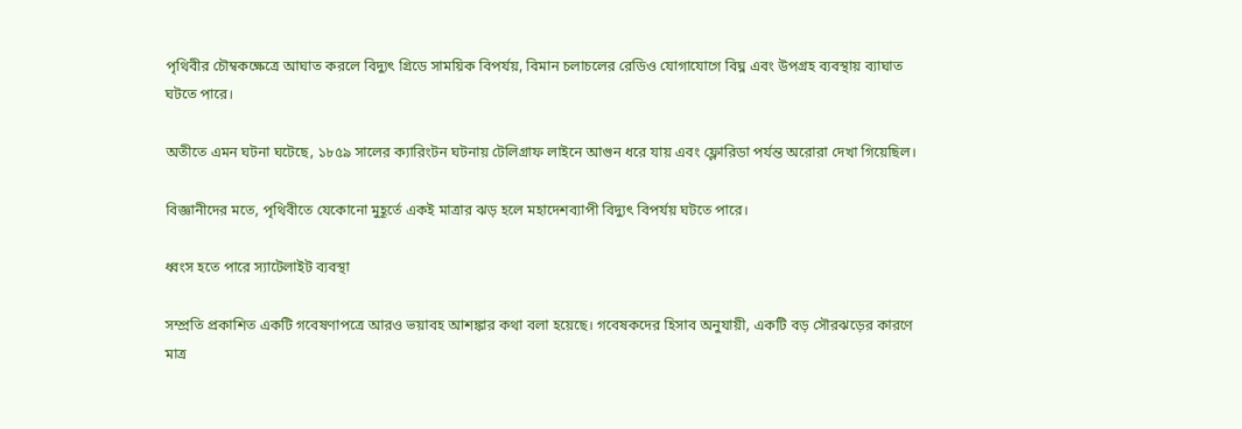পৃথিবীর চৌম্বকক্ষেত্রে আঘাত করলে বিদ্যুৎ গ্রিডে সাময়িক বিপর্যয়, বিমান চলাচলের রেডিও যোগাযোগে বিঘ্ন এবং উপগ্রহ ব্যবস্থায় ব্যাঘাত ঘটতে পারে।

অতীতে এমন ঘটনা ঘটেছে, ১৮৫৯ সালের ক্যারিংটন ঘটনায় টেলিগ্রাফ লাইনে আগুন ধরে যায় এবং ফ্লোরিডা পর্যন্ত অরোরা দেখা গিয়েছিল।

বিজ্ঞানীদের মতে, পৃথিবীতে যেকোনো মুহূর্তে একই মাত্রার ঝড় হলে মহাদেশব্যাপী বিদ্যুৎ বিপর্যয় ঘটতে পারে।

ধ্বংস হতে পারে স্যাটেলাইট ব্যবস্থা

সম্প্রতি প্রকাশিত একটি গবেষণাপত্রে আরও ভয়াবহ আশঙ্কার কথা বলা হয়েছে। গবেষকদের হিসাব অনুযায়ী, একটি বড় সৌরঝড়ের কারণে মাত্র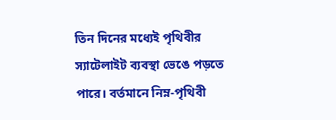তিন দিনের মধ্যেই পৃথিবীর স্যাটেলাইট ব্যবস্থা ভেঙে পড়তে পারে। বর্তমানে নিম্ন-পৃথিবী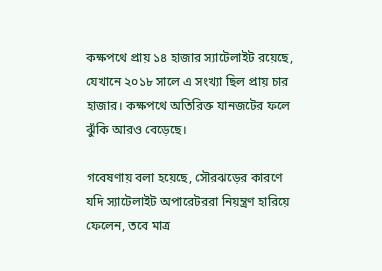কক্ষপথে প্রায় ১৪ হাজার স্যাটেলাইট রয়েছে, যেখানে ২০১৮ সালে এ সংখ্যা ছিল প্রায় চার হাজার। কক্ষপথে অতিরিক্ত যানজটের ফলে ঝুঁকি আরও বেড়েছে।

গবেষণায় বলা হয়েছে, সৌরঝড়ের কারণে যদি স্যাটেলাইট অপারেটররা নিয়ন্ত্রণ হারিয়ে ফেলেন, তবে মাত্র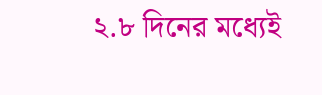২.৮ দিনের মধ্যেই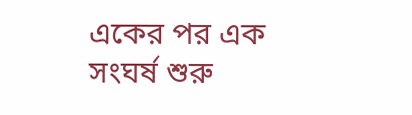একের পর এক সংঘর্ষ শুরু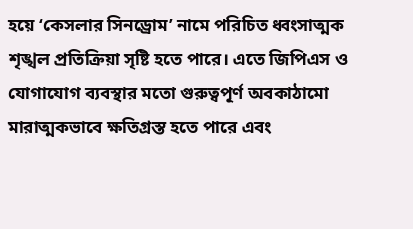হয়ে ‘কেসলার সিনড্রোম’ নামে পরিচিত ধ্বংসাত্মক শৃঙ্খল প্রতিক্রিয়া সৃষ্টি হতে পারে। এতে জিপিএস ও যোগাযোগ ব্যবস্থার মতো গুরুত্বপূর্ণ অবকাঠামো মারাত্মকভাবে ক্ষতিগ্রস্ত হতে পারে এবং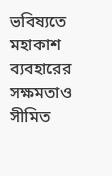ভবিষ্যতে মহাকাশ ব্যবহারের সক্ষমতাও সীমিত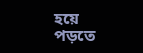হয়ে পড়তে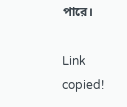পারে।

Link copied!